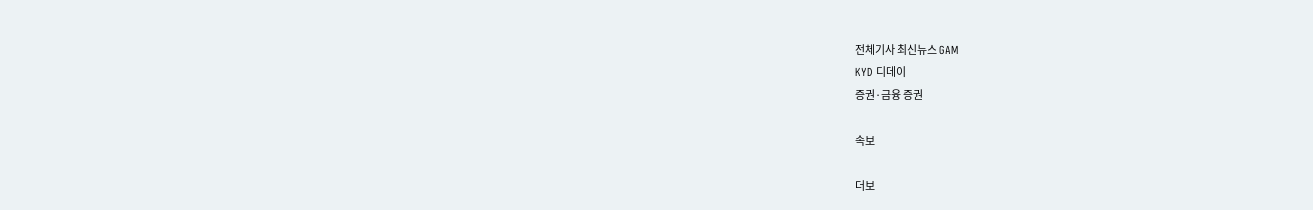전체기사 최신뉴스 GAM
KYD 디데이
증권·금융 증권

속보

더보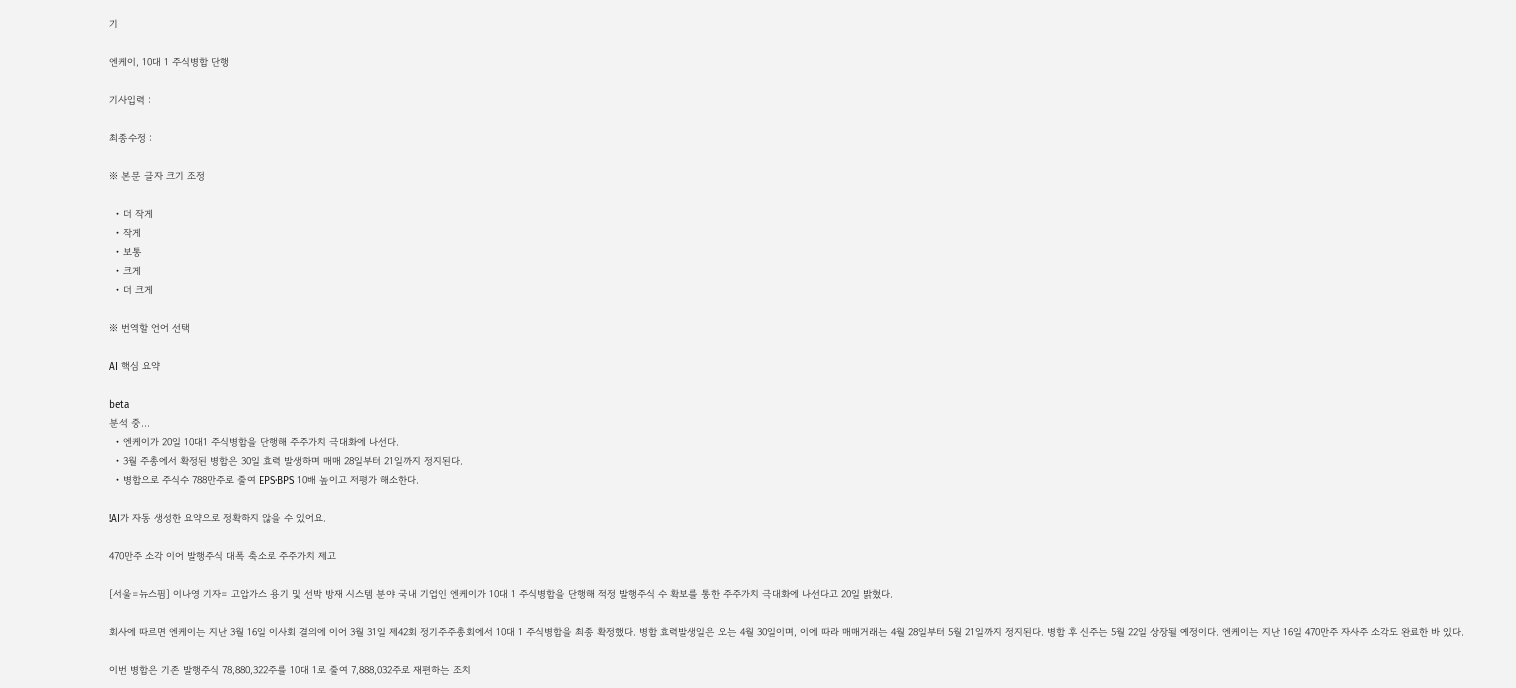기

엔케이, 10대 1 주식병합 단행

기사입력 :

최종수정 :

※ 본문 글자 크기 조정

  • 더 작게
  • 작게
  • 보통
  • 크게
  • 더 크게

※ 번역할 언어 선택

AI 핵심 요약

beta
분석 중...
  • 엔케이가 20일 10대1 주식병합을 단행해 주주가치 극대화에 나선다.
  • 3월 주총에서 확정된 병합은 30일 효력 발생하며 매매 28일부터 21일까지 정지된다.
  • 병합으로 주식수 788만주로 줄여 EPS·BPS 10배 높이고 저평가 해소한다.

!AI가 자동 생성한 요약으로 정확하지 않을 수 있어요.

470만주 소각 이어 발행주식 대폭 축소로 주주가치 제고

[서울=뉴스핌] 이나영 기자= 고압가스 용기 및 선박 방재 시스템 분야 국내 기업인 엔케이가 10대 1 주식병합을 단행해 적정 발행주식 수 확보를 통한 주주가치 극대화에 나선다고 20일 밝혔다.

회사에 따르면 엔케이는 지난 3월 16일 이사회 결의에 이어 3월 31일 제42회 정기주주총회에서 10대 1 주식병합을 최종 확정했다. 병합 효력발생일은 오는 4월 30일이며, 이에 따라 매매거래는 4월 28일부터 5월 21일까지 정지된다. 병합 후 신주는 5월 22일 상장될 예정이다. 엔케이는 지난 16일 470만주 자사주 소각도 완료한 바 있다.

이번 병합은 기존 발행주식 78,880,322주를 10대 1로 줄여 7,888,032주로 재편하는 조치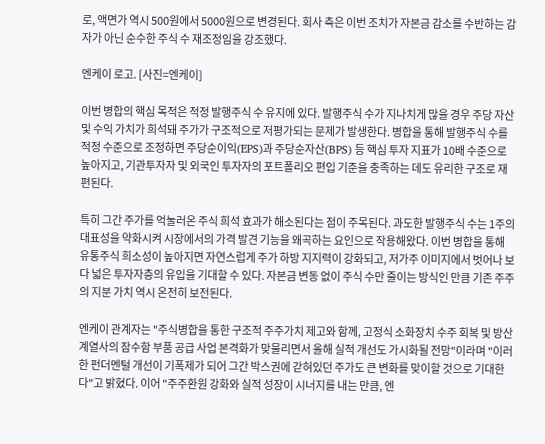로, 액면가 역시 500원에서 5000원으로 변경된다. 회사 측은 이번 조치가 자본금 감소를 수반하는 감자가 아닌 순수한 주식 수 재조정임을 강조했다.

엔케이 로고. [사진=엔케이]

이번 병합의 핵심 목적은 적정 발행주식 수 유지에 있다. 발행주식 수가 지나치게 많을 경우 주당 자산 및 수익 가치가 희석돼 주가가 구조적으로 저평가되는 문제가 발생한다. 병합을 통해 발행주식 수를 적정 수준으로 조정하면 주당순이익(EPS)과 주당순자산(BPS) 등 핵심 투자 지표가 10배 수준으로 높아지고, 기관투자자 및 외국인 투자자의 포트폴리오 편입 기준을 충족하는 데도 유리한 구조로 재편된다.

특히 그간 주가를 억눌러온 주식 희석 효과가 해소된다는 점이 주목된다. 과도한 발행주식 수는 1주의 대표성을 약화시켜 시장에서의 가격 발견 기능을 왜곡하는 요인으로 작용해왔다. 이번 병합을 통해 유통주식 희소성이 높아지면 자연스럽게 주가 하방 지지력이 강화되고, 저가주 이미지에서 벗어나 보다 넓은 투자자층의 유입을 기대할 수 있다. 자본금 변동 없이 주식 수만 줄이는 방식인 만큼 기존 주주의 지분 가치 역시 온전히 보전된다.

엔케이 관계자는 "주식병합을 통한 구조적 주주가치 제고와 함께, 고정식 소화장치 수주 회복 및 방산 계열사의 잠수함 부품 공급 사업 본격화가 맞물리면서 올해 실적 개선도 가시화될 전망"이라며 "이러한 펀더멘털 개선이 기폭제가 되어 그간 박스권에 갇혀있던 주가도 큰 변화를 맞이할 것으로 기대한다"고 밝혔다. 이어 "주주환원 강화와 실적 성장이 시너지를 내는 만큼, 엔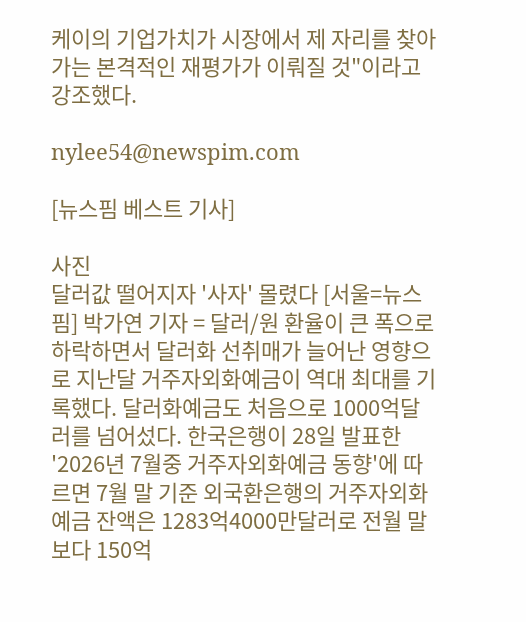케이의 기업가치가 시장에서 제 자리를 찾아가는 본격적인 재평가가 이뤄질 것"이라고 강조했다.

nylee54@newspim.com

[뉴스핌 베스트 기사]

사진
달러값 떨어지자 '사자' 몰렸다 [서울=뉴스핌] 박가연 기자 = 달러/원 환율이 큰 폭으로 하락하면서 달러화 선취매가 늘어난 영향으로 지난달 거주자외화예금이 역대 최대를 기록했다. 달러화예금도 처음으로 1000억달러를 넘어섰다. 한국은행이 28일 발표한 '2026년 7월중 거주자외화예금 동향'에 따르면 7월 말 기준 외국환은행의 거주자외화예금 잔액은 1283억4000만달러로 전월 말보다 150억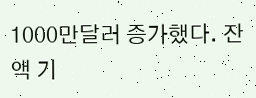1000만달러 증가했다. 잔액 기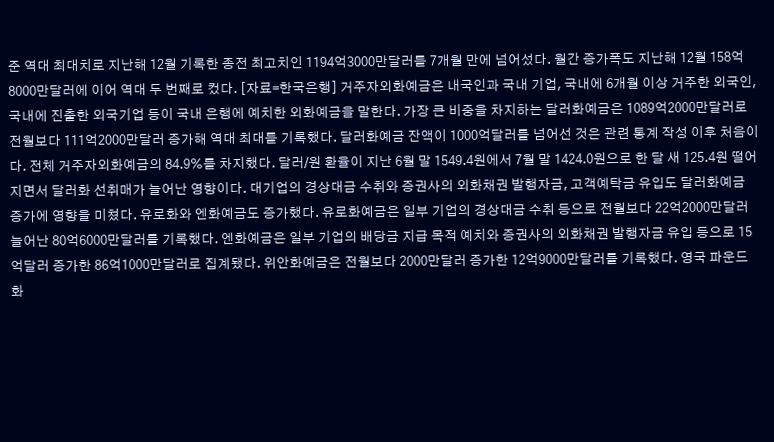준 역대 최대치로 지난해 12월 기록한 종전 최고치인 1194억3000만달러를 7개월 만에 넘어섰다. 월간 증가폭도 지난해 12월 158억8000만달러에 이어 역대 두 번째로 컸다. [자료=한국은행] 거주자외화예금은 내국인과 국내 기업, 국내에 6개월 이상 거주한 외국인, 국내에 진출한 외국기업 등이 국내 은행에 예치한 외화예금을 말한다. 가장 큰 비중을 차지하는 달러화예금은 1089억2000만달러로 전월보다 111억2000만달러 증가해 역대 최대를 기록했다. 달러화예금 잔액이 1000억달러를 넘어선 것은 관련 통계 작성 이후 처음이다. 전체 거주자외화예금의 84.9%를 차지했다. 달러/원 환율이 지난 6월 말 1549.4원에서 7월 말 1424.0원으로 한 달 새 125.4원 떨어지면서 달러화 선취매가 늘어난 영향이다. 대기업의 경상대금 수취와 증권사의 외화채권 발행자금, 고객예탁금 유입도 달러화예금 증가에 영향을 미쳤다. 유로화와 엔화예금도 증가했다. 유로화예금은 일부 기업의 경상대금 수취 등으로 전월보다 22억2000만달러 늘어난 80억6000만달러를 기록했다. 엔화예금은 일부 기업의 배당금 지급 목적 예치와 증권사의 외화채권 발행자금 유입 등으로 15억달러 증가한 86억1000만달러로 집계됐다. 위안화예금은 전월보다 2000만달러 증가한 12억9000만달러를 기록했다. 영국 파운드화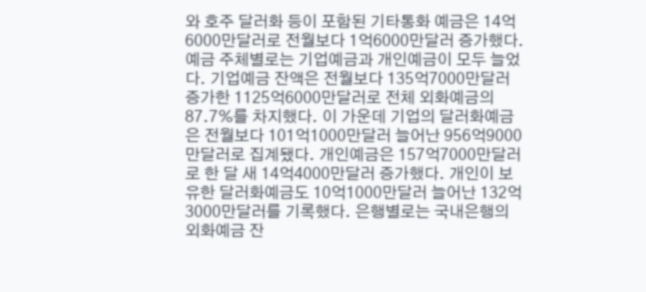와 호주 달러화 등이 포함된 기타통화 예금은 14억6000만달러로 전월보다 1억6000만달러 증가했다. 예금 주체별로는 기업예금과 개인예금이 모두 늘었다. 기업예금 잔액은 전월보다 135억7000만달러 증가한 1125억6000만달러로 전체 외화예금의 87.7%를 차지했다. 이 가운데 기업의 달러화예금은 전월보다 101억1000만달러 늘어난 956억9000만달러로 집계됐다. 개인예금은 157억7000만달러로 한 달 새 14억4000만달러 증가했다. 개인이 보유한 달러화예금도 10억1000만달러 늘어난 132억3000만달러를 기록했다. 은행별로는 국내은행의 외화예금 잔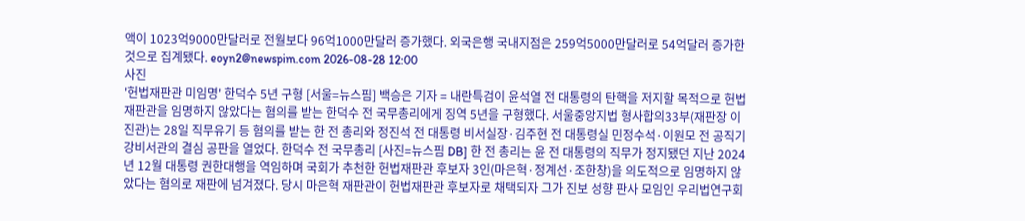액이 1023억9000만달러로 전월보다 96억1000만달러 증가했다. 외국은행 국내지점은 259억5000만달러로 54억달러 증가한 것으로 집계됐다. eoyn2@newspim.com 2026-08-28 12:00
사진
'헌법재판관 미임명' 한덕수 5년 구형 [서울=뉴스핌] 백승은 기자 = 내란특검이 윤석열 전 대통령의 탄핵을 저지할 목적으로 헌법재판관을 임명하지 않았다는 혐의를 받는 한덕수 전 국무총리에게 징역 5년을 구형했다. 서울중앙지법 형사합의33부(재판장 이진관)는 28일 직무유기 등 혐의를 받는 한 전 총리와 정진석 전 대통령 비서실장·김주현 전 대통령실 민정수석·이원모 전 공직기강비서관의 결심 공판을 열었다. 한덕수 전 국무총리 [사진=뉴스핌 DB] 한 전 총리는 윤 전 대통령의 직무가 정지됐던 지난 2024년 12월 대통령 권한대행을 역임하며 국회가 추천한 헌법재판관 후보자 3인(마은혁·정계선·조한창)을 의도적으로 임명하지 않았다는 혐의로 재판에 넘겨졌다. 당시 마은혁 재판관이 헌법재판관 후보자로 채택되자 그가 진보 성향 판사 모임인 우리법연구회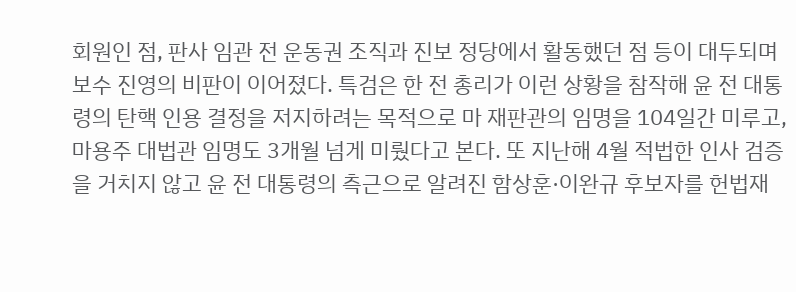회원인 점, 판사 임관 전 운동권 조직과 진보 정당에서 활동했던 점 등이 대두되며 보수 진영의 비판이 이어졌다. 특검은 한 전 총리가 이런 상황을 참작해 윤 전 대통령의 탄핵 인용 결정을 저지하려는 목적으로 마 재판관의 임명을 104일간 미루고, 마용주 대법관 임명도 3개월 넘게 미뤘다고 본다. 또 지난해 4월 적법한 인사 검증을 거치지 않고 윤 전 대통령의 측근으로 알려진 함상훈·이완규 후보자를 헌법재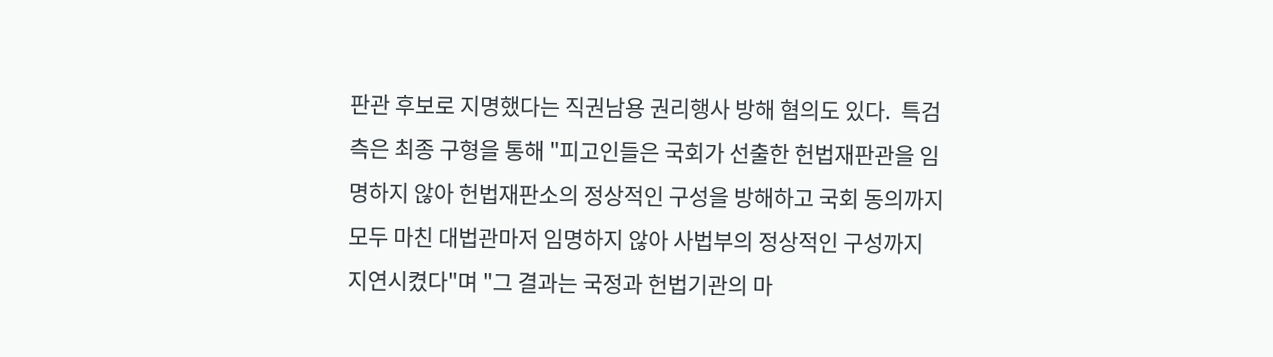판관 후보로 지명했다는 직권남용 권리행사 방해 혐의도 있다.  특검 측은 최종 구형을 통해 "피고인들은 국회가 선출한 헌법재판관을 임명하지 않아 헌법재판소의 정상적인 구성을 방해하고 국회 동의까지 모두 마친 대법관마저 임명하지 않아 사법부의 정상적인 구성까지 지연시켰다"며 "그 결과는 국정과 헌법기관의 마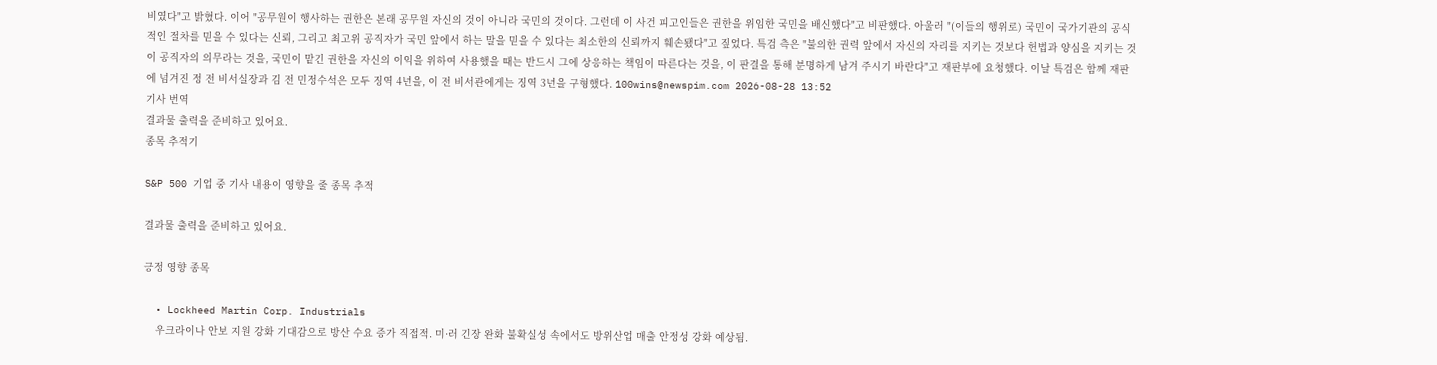비였다"고 밝혔다. 이어 "공무원이 행사하는 권한은 본래 공무원 자신의 것이 아니라 국민의 것이다. 그런데 이 사건 피고인들은 권한을 위임한 국민을 배신했다"고 비판했다. 아울러 "(이들의 행위로) 국민이 국가기관의 공식적인 절차를 믿을 수 있다는 신뢰, 그리고 최고위 공직자가 국민 앞에서 하는 말을 믿을 수 있다는 최소한의 신뢰까지 훼손됐다"고 짚었다. 특검 측은 "불의한 권력 앞에서 자신의 자리를 지키는 것보다 헌법과 양심을 지키는 것이 공직자의 의무라는 것을, 국민이 맡긴 권한을 자신의 이익을 위하여 사용했을 때는 반드시 그에 상응하는 책임이 따른다는 것을, 이 판결을 통해 분명하게 남겨 주시기 바란다"고 재판부에 요청했다. 이날 특검은 함께 재판에 넘겨진 정 전 비서실장과 김 전 민정수석은 모두 징역 4년을, 이 전 비서관에게는 징역 3년을 구형했다. 100wins@newspim.com 2026-08-28 13:52
기사 번역
결과물 출력을 준비하고 있어요.
종목 추적기

S&P 500 기업 중 기사 내용이 영향을 줄 종목 추적

결과물 출력을 준비하고 있어요.

긍정 영향 종목

  • Lockheed Martin Corp. Industrials
    우크라이나 안보 지원 강화 기대감으로 방산 수요 증가 직접적. 미·러 긴장 완화 불확실성 속에서도 방위산업 매출 안정성 강화 예상됨.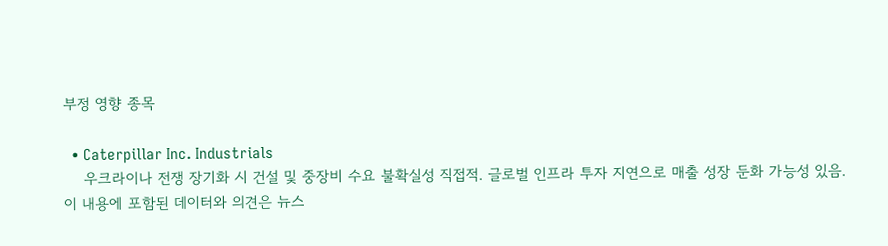부정 영향 종목

  • Caterpillar Inc. Industrials
    우크라이나 전쟁 장기화 시 건설 및 중장비 수요 불확실성 직접적. 글로벌 인프라 투자 지연으로 매출 성장 둔화 가능성 있음.
이 내용에 포함된 데이터와 의견은 뉴스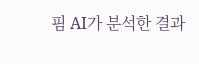핌 AI가 분석한 결과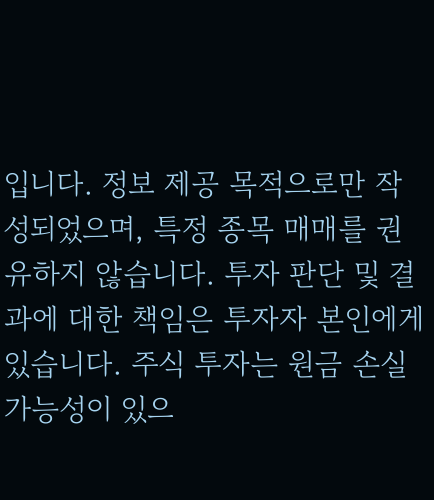입니다. 정보 제공 목적으로만 작성되었으며, 특정 종목 매매를 권유하지 않습니다. 투자 판단 및 결과에 대한 책임은 투자자 본인에게 있습니다. 주식 투자는 원금 손실 가능성이 있으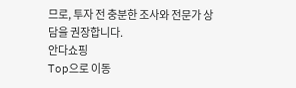므로, 투자 전 충분한 조사와 전문가 상담을 권장합니다.
안다쇼핑
Top으로 이동